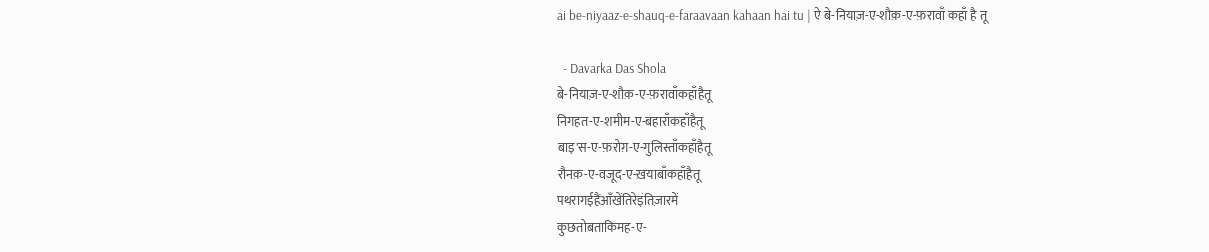ai be-niyaaz-e-shauq-e-faraavaan kahaan hai tu | ऐ बे-नियाज़-ए-शौक़-ए-फ़रावाँ कहाँ है तू

  - Davarka Das Shola
बे-नियाज़-ए-शौक़-ए-फ़रावाँकहाँहैतू
निगहत-ए-शमीम-ए-बहाराँकहाँहैतू
बाइ'स-ए-फ़रोग़-ए-गुलिस्ताँकहाँहैतू
रौनक़-ए-वजूद-ए-ख़याबाँकहाँहैतू
पथरागईहैंआँखेंतिरेइंतिज़ारमें
कुछतोबताकिमह-ए-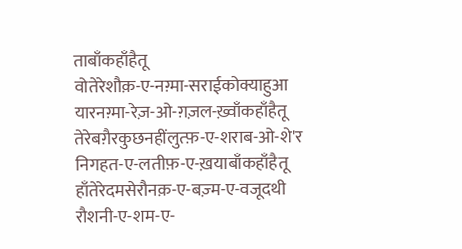ताबाँकहाँहैतू
वोतेरेशौक़-ए-नग़्मा-सराईकोक्याहुआ
यारनग़्मा-रेज़-ओ-ग़ज़ल-ख़्वाँकहाँहैतू
तेरेबग़ैरकुछनहींलुत्फ़-ए-शराब-ओ-शे'र
निगहत-ए-लतीफ़-ए-ख़याबाँकहाँहैतू
हाँतेरेदमसेरौनक़-ए-बज़्म-ए-वजूदथी
रौशनी-ए-शम-ए-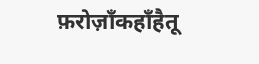फ़रोज़ाँकहाँहैतू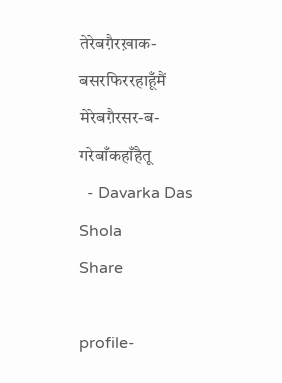तेरेबग़ैरख़ाक-बसरफिररहाहूँमैं
मेरेबग़ैरसर-ब-गरेबाँकहाँहैतू
  - Davarka Das Shola
Share

profile-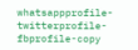whatsappprofile-twitterprofile-fbprofile-copy